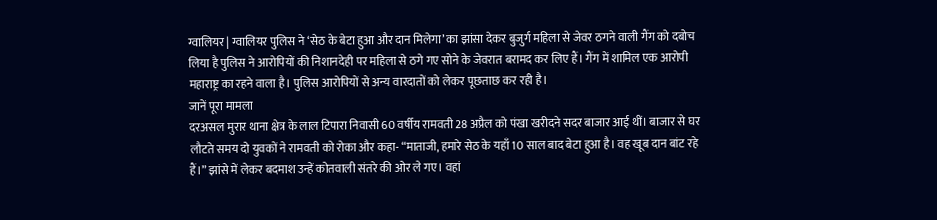ग्वालियर | ग्वालियर पुलिस ने ‘सेठ के बेटा हुआ और दान मिलेगा’ का झांसा देकर बुजुर्ग महिला से जेवर ठगने वाली गैंग को दबोच लिया है पुलिस ने आरोपियों की निशानदेही पर महिला से ठगे गए सोने के जेवरात बरामद कर लिए हैं। गैंग में शामिल एक आरोपी महाराष्ट्र का रहने वाला है। पुलिस आरोपियों से अन्य वारदातों को लेकर पूछताछ कर रही है।
जानें पूरा मामला
दरअसल मुरार थाना क्षेत्र के लाल टिपारा निवासी 60 वर्षीय रामवती 28 अप्रैल को पंखा खरीदने सदर बाजार आई थीं। बाजार से घर लौटते समय दो युवकों ने रामवती को रोका और कहा- “माताजी, हमारे सेठ के यहाँ 10 साल बाद बेटा हुआ है। वह खूब दान बांट रहे हैं।” झांसे में लेकर बदमाश उन्हें कोतवाली संतरे की ओर ले गए। वहां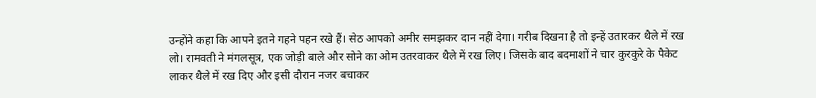उन्होंने कहा कि आपने इतने गहने पहन रखे हैं। सेठ आपको अमीर समझकर दान नहीं देगा। गरीब दिखना है तो इन्हें उतारकर थैले में रख लो। रामवती ने मंगलसूत्र, एक जोड़ी बाले और सोने का ओम उतरवाकर थैले में रख लिए। जिसके बाद बदमाशों ने चार कुरकुरे के पैकेट लाकर थैले में रख दिए और इसी दौरान नजर बचाकर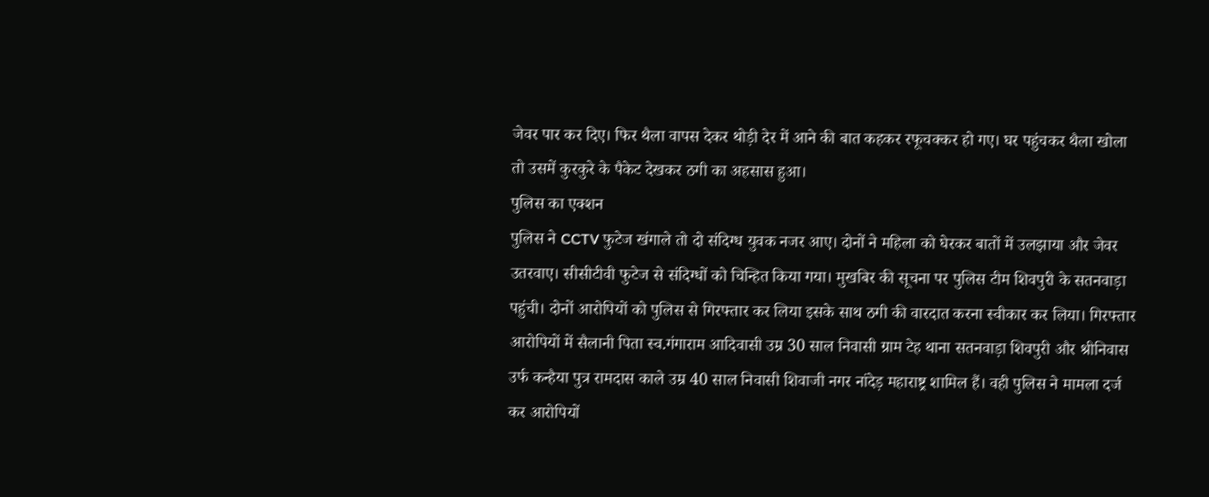जेवर पार कर दिए। फिर थैला वापस देकर थोड़ी देर में आने की बात कहकर रफूचक्कर हो गए। घर पहुंचकर थैला खोला तो उसमें कुरकुरे के पैकेट देखकर ठगी का अहसास हुआ।
पुलिस का एक्शन
पुलिस ने CCTV फुटेज खंगाले तो दो संदिग्ध युवक नजर आए। दोनों ने महिला को घेरकर बातों में उलझाया और जेवर उतरवाए। सीसीटीवी फुटेज से संदिग्धों को चिन्हित किया गया। मुखबिर की सूचना पर पुलिस टीम शिवपुरी के सतनवाड़ा पहुंची। दोनों आरोपियों को पुलिस से गिरफ्तार कर लिया इसके साथ ठगी की वारदात करना स्वीकार कर लिया। गिरफ्तार आरोपियों में सैलानी पिता स्व.गंगाराम आदिवासी उम्र 30 साल निवासी ग्राम टेह थाना सतनवाड़ा शिवपुरी और श्रीनिवास उर्फ कन्हैया पुत्र रामदास काले उम्र 40 साल निवासी शिवाजी नगर नांदेड़ महाराष्ट्र शामिल हैं। वही पुलिस ने मामला दर्ज कर आरोपियों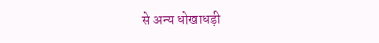से अन्य धोखाधड़ी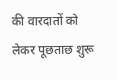की वारदातों को लेकर पूछताछ शुरू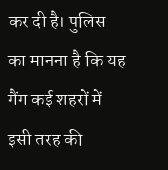कर दी है। पुलिस का मानना है कि यह गैंग कई शहरों में इसी तरह की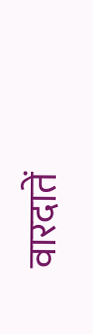वारदातें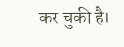कर चुकी है।